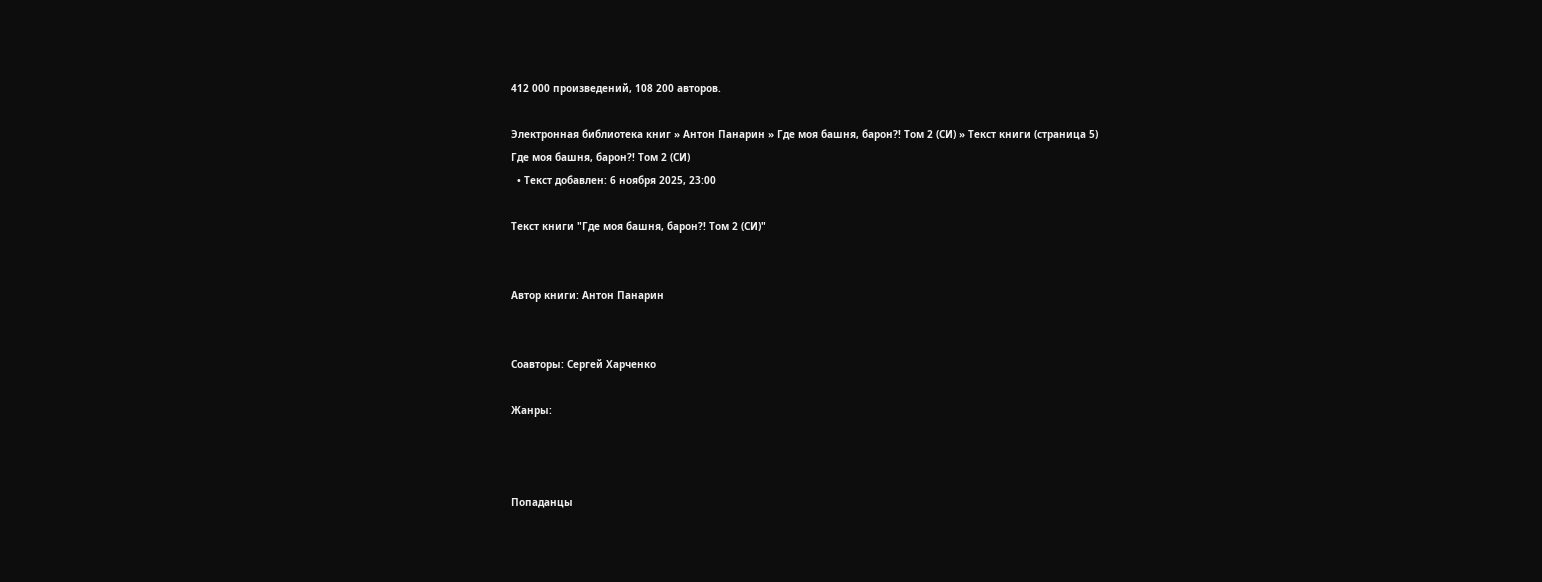412 000 произведений, 108 200 авторов.

Электронная библиотека книг » Антон Панарин » Где моя башня, барон?! Том 2 (СИ) » Текст книги (страница 5)
Где моя башня, барон?! Том 2 (СИ)
  • Текст добавлен: 6 ноября 2025, 23:00

Текст книги "Где моя башня, барон?! Том 2 (СИ)"


Автор книги: Антон Панарин


Соавторы: Сергей Харченко

Жанры:



Попаданцы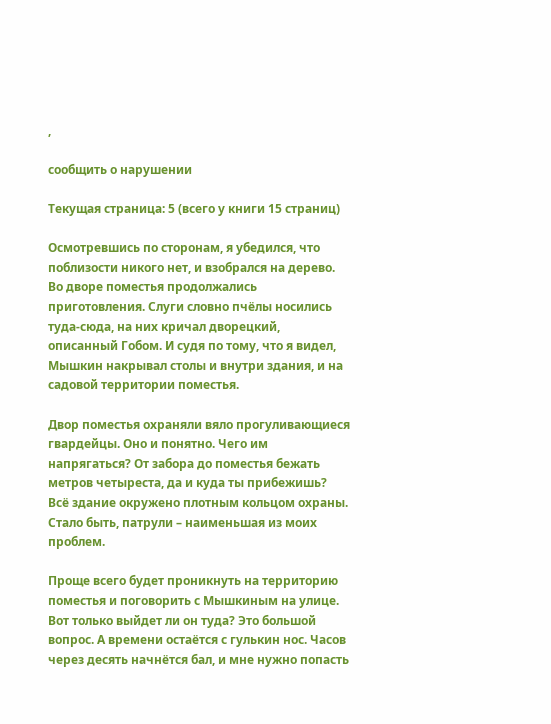,

сообщить о нарушении

Текущая страница: 5 (всего у книги 15 страниц)

Осмотревшись по сторонам, я убедился, что поблизости никого нет, и взобрался на дерево. Во дворе поместья продолжались приготовления. Слуги словно пчёлы носились туда-сюда, на них кричал дворецкий, описанный Гобом. И судя по тому, что я видел, Мышкин накрывал столы и внутри здания, и на садовой территории поместья.

Двор поместья охраняли вяло прогуливающиеся гвардейцы. Оно и понятно. Чего им напрягаться? От забора до поместья бежать метров четыреста, да и куда ты прибежишь? Всё здание окружено плотным кольцом охраны. Стало быть, патрули – наименьшая из моих проблем.

Проще всего будет проникнуть на территорию поместья и поговорить с Мышкиным на улице. Вот только выйдет ли он туда? Это большой вопрос. А времени остаётся с гулькин нос. Часов через десять начнётся бал, и мне нужно попасть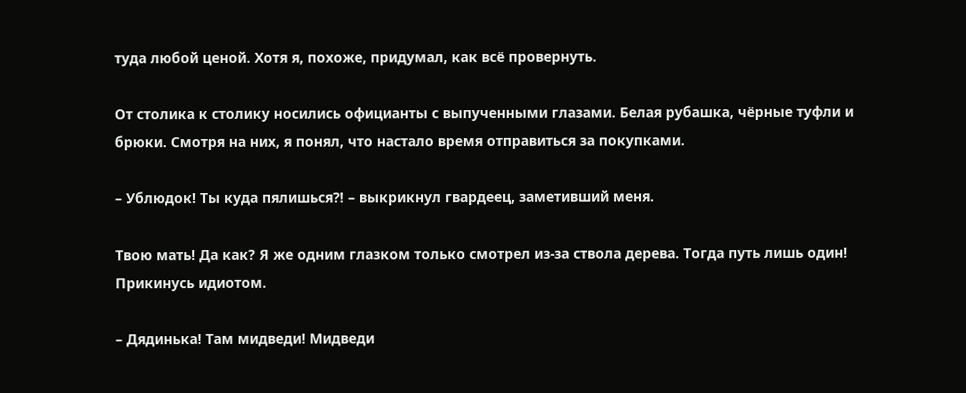туда любой ценой. Хотя я, похоже, придумал, как всё провернуть.

От столика к столику носились официанты с выпученными глазами. Белая рубашка, чёрные туфли и брюки. Смотря на них, я понял, что настало время отправиться за покупками.

– Ублюдок! Ты куда пялишься⁈ – выкрикнул гвардеец, заметивший меня.

Твою мать! Да как? Я же одним глазком только смотрел из-за ствола дерева. Тогда путь лишь один! Прикинусь идиотом.

– Дядинька! Там мидведи! Мидведи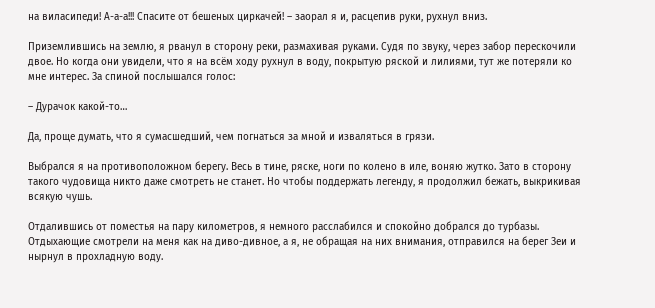на виласипеди! А-а-а!!! Спасите от бешеных циркачей! – заорал я и, расцепив руки, рухнул вниз.

Приземлившись на землю, я рванул в сторону реки, размахивая руками. Судя по звуку, через забор перескочили двое. Но когда они увидели, что я на всём ходу рухнул в воду, покрытую ряской и лилиями, тут же потеряли ко мне интерес. За спиной послышался голос:

– Дурачок какой-то…

Да, проще думать, что я сумасшедший, чем погнаться за мной и изваляться в грязи.

Выбрался я на противоположном берегу. Весь в тине, ряске, ноги по колено в иле, воняю жутко. Зато в сторону такого чудовища никто даже смотреть не станет. Но чтобы поддержать легенду, я продолжил бежать, выкрикивая всякую чушь.

Отдалившись от поместья на пару километров, я немного расслабился и спокойно добрался до турбазы. Отдыхающие смотрели на меня как на диво-дивное, а я, не обращая на них внимания, отправился на берег Зеи и нырнул в прохладную воду.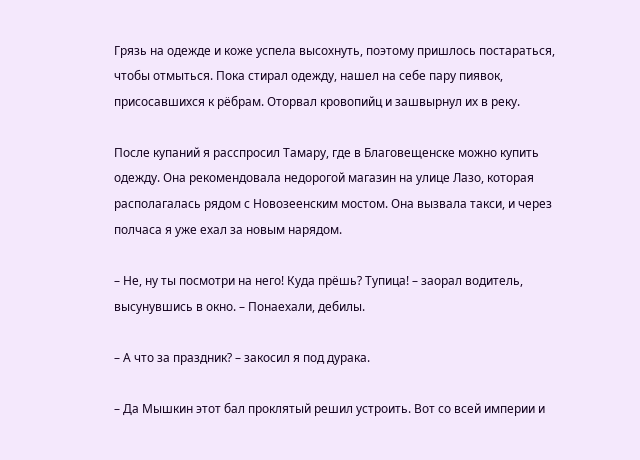Грязь на одежде и коже успела высохнуть, поэтому пришлось постараться, чтобы отмыться. Пока стирал одежду, нашел на себе пару пиявок, присосавшихся к рёбрам. Оторвал кровопийц и зашвырнул их в реку.

После купаний я расспросил Тамару, где в Благовещенске можно купить одежду. Она рекомендовала недорогой магазин на улице Лазо, которая располагалась рядом с Новозеенским мостом. Она вызвала такси, и через полчаса я уже ехал за новым нарядом.

– Не, ну ты посмотри на него! Куда прёшь? Тупица! – заорал водитель, высунувшись в окно. – Понаехали, дебилы.

– А что за праздник? – закосил я под дурака.

– Да Мышкин этот бал проклятый решил устроить. Вот со всей империи и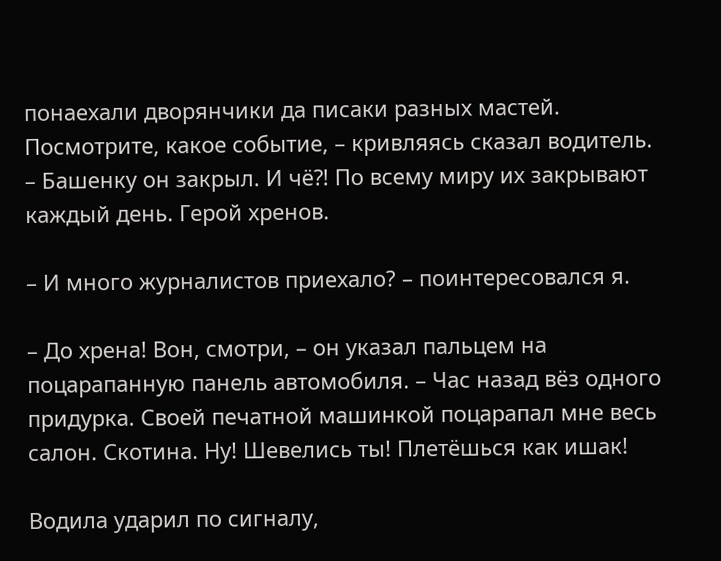понаехали дворянчики да писаки разных мастей. Посмотрите, какое событие, – кривляясь сказал водитель. – Башенку он закрыл. И чё⁈ По всему миру их закрывают каждый день. Герой хренов.

– И много журналистов приехало? – поинтересовался я.

– До хрена! Вон, смотри, – он указал пальцем на поцарапанную панель автомобиля. – Час назад вёз одного придурка. Своей печатной машинкой поцарапал мне весь салон. Скотина. Ну! Шевелись ты! Плетёшься как ишак!

Водила ударил по сигналу,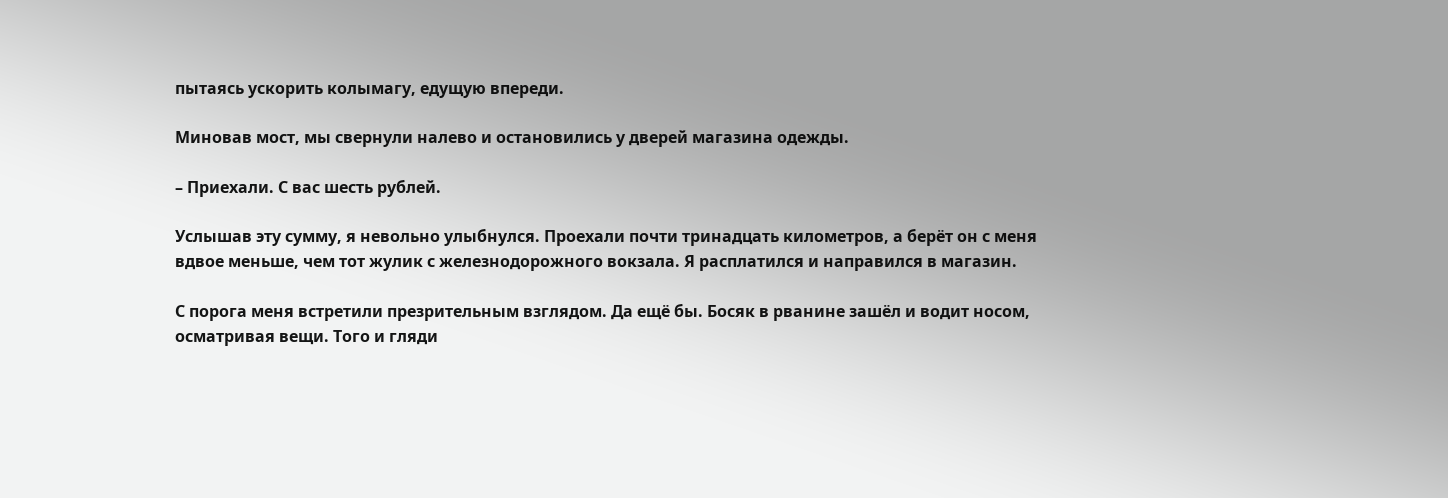пытаясь ускорить колымагу, едущую впереди.

Миновав мост, мы свернули налево и остановились у дверей магазина одежды.

– Приехали. С вас шесть рублей.

Услышав эту сумму, я невольно улыбнулся. Проехали почти тринадцать километров, а берёт он с меня вдвое меньше, чем тот жулик с железнодорожного вокзала. Я расплатился и направился в магазин.

С порога меня встретили презрительным взглядом. Да ещё бы. Босяк в рванине зашёл и водит носом, осматривая вещи. Того и гляди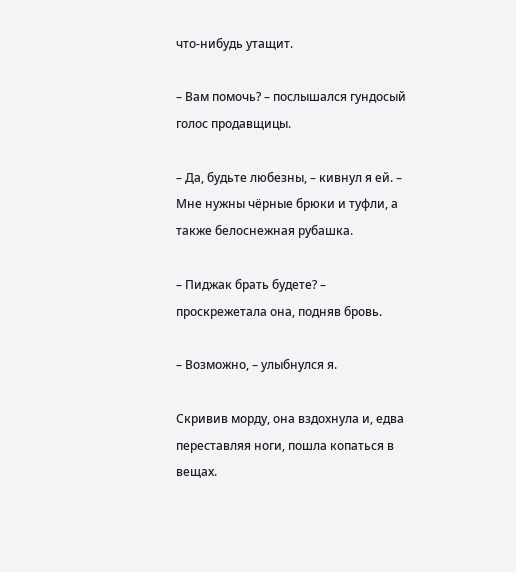что-нибудь утащит.

– Вам помочь? – послышался гундосый голос продавщицы.

– Да, будьте любезны, – кивнул я ей. – Мне нужны чёрные брюки и туфли, а также белоснежная рубашка.

– Пиджак брать будете? – проскрежетала она, подняв бровь.

– Возможно, – улыбнулся я.

Скривив морду, она вздохнула и, едва переставляя ноги, пошла копаться в вещах.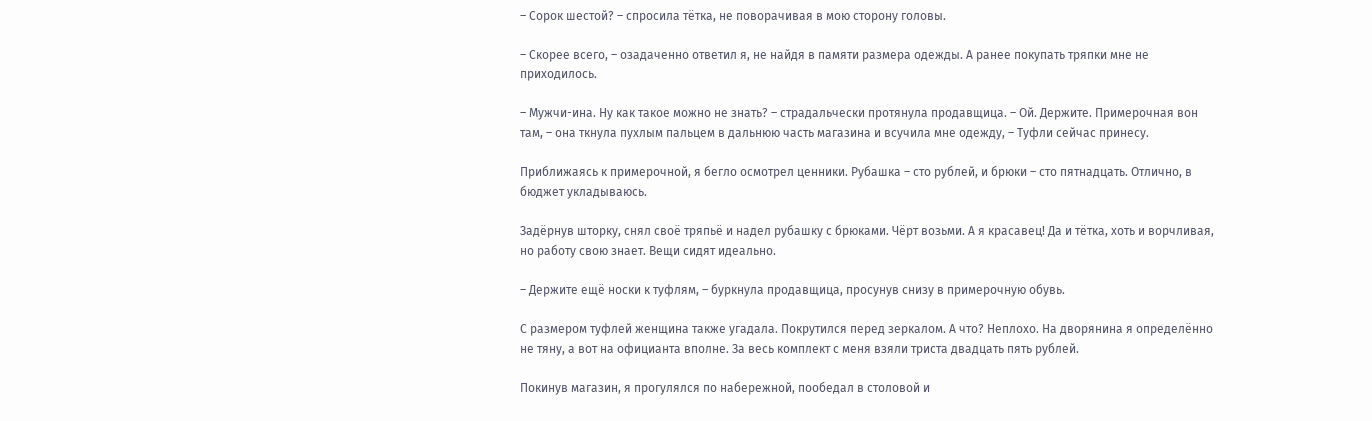– Сорок шестой? – спросила тётка, не поворачивая в мою сторону головы.

– Скорее всего, – озадаченно ответил я, не найдя в памяти размера одежды. А ранее покупать тряпки мне не приходилось.

– Мужчи-ина. Ну как такое можно не знать? – страдальчески протянула продавщица. – Ой. Держите. Примерочная вон там, – она ткнула пухлым пальцем в дальнюю часть магазина и всучила мне одежду, – Туфли сейчас принесу.

Приближаясь к примерочной, я бегло осмотрел ценники. Рубашка – сто рублей, и брюки – сто пятнадцать. Отлично, в бюджет укладываюсь.

Задёрнув шторку, снял своё тряпьё и надел рубашку с брюками. Чёрт возьми. А я красавец! Да и тётка, хоть и ворчливая, но работу свою знает. Вещи сидят идеально.

– Держите ещё носки к туфлям, – буркнула продавщица, просунув снизу в примерочную обувь.

С размером туфлей женщина также угадала. Покрутился перед зеркалом. А что? Неплохо. На дворянина я определённо не тяну, а вот на официанта вполне. За весь комплект с меня взяли триста двадцать пять рублей.

Покинув магазин, я прогулялся по набережной, пообедал в столовой и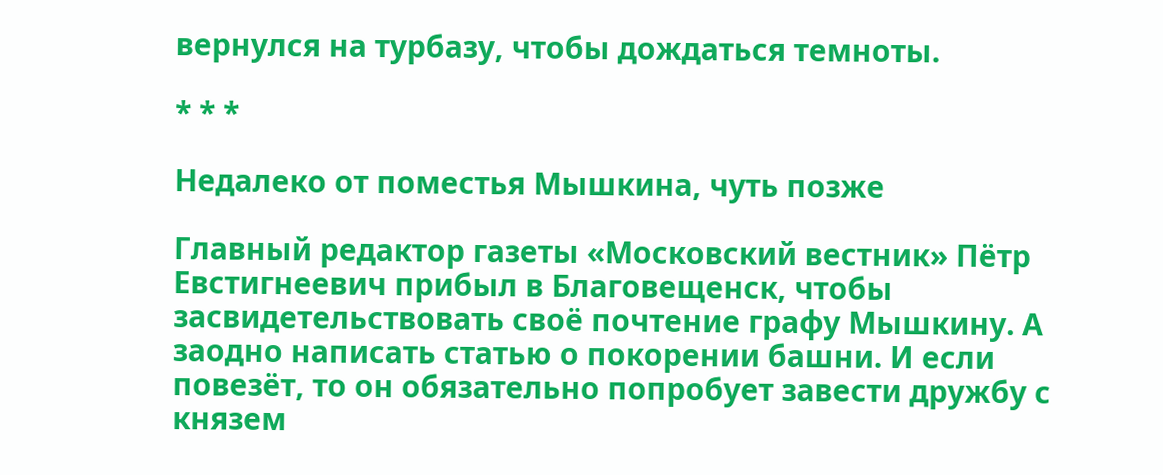вернулся на турбазу, чтобы дождаться темноты.

* * *

Недалеко от поместья Мышкина, чуть позже

Главный редактор газеты «Московский вестник» Пётр Евстигнеевич прибыл в Благовещенск, чтобы засвидетельствовать своё почтение графу Мышкину. А заодно написать статью о покорении башни. И если повезёт, то он обязательно попробует завести дружбу с князем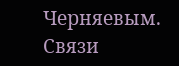Черняевым. Связи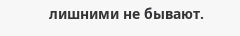лишними не бывают.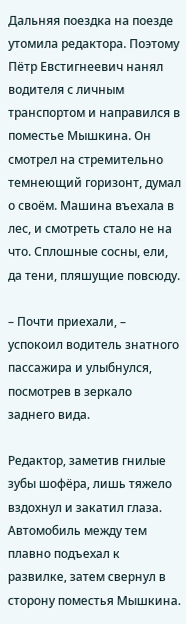Дальняя поездка на поезде утомила редактора. Поэтому Пётр Евстигнеевич нанял водителя с личным транспортом и направился в поместье Мышкина. Он смотрел на стремительно темнеющий горизонт, думал о своём. Машина въехала в лес, и смотреть стало не на что. Сплошные сосны, ели, да тени, пляшущие повсюду.

– Почти приехали, – успокоил водитель знатного пассажира и улыбнулся, посмотрев в зеркало заднего вида.

Редактор, заметив гнилые зубы шофёра, лишь тяжело вздохнул и закатил глаза. Автомобиль между тем плавно подъехал к развилке, затем свернул в сторону поместья Мышкина.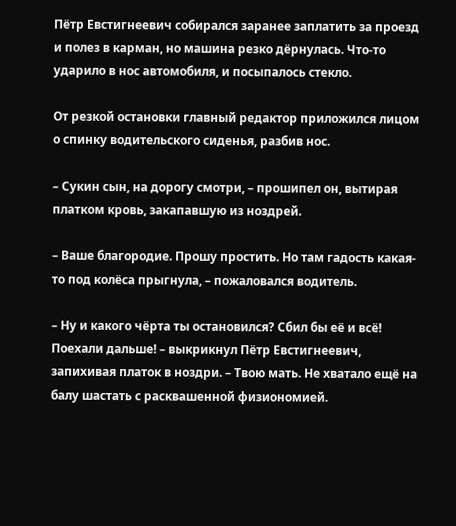Пётр Евстигнеевич собирался заранее заплатить за проезд и полез в карман, но машина резко дёрнулась. Что-то ударило в нос автомобиля, и посыпалось стекло.

От резкой остановки главный редактор приложился лицом о спинку водительского сиденья, разбив нос.

– Сукин сын, на дорогу смотри, – прошипел он, вытирая платком кровь, закапавшую из ноздрей.

– Ваше благородие. Прошу простить. Но там гадость какая-то под колёса прыгнула, – пожаловался водитель.

– Ну и какого чёрта ты остановился? Сбил бы её и всё! Поехали дальше! – выкрикнул Пётр Евстигнеевич, запихивая платок в ноздри. – Твою мать. Не хватало ещё на балу шастать с расквашенной физиономией.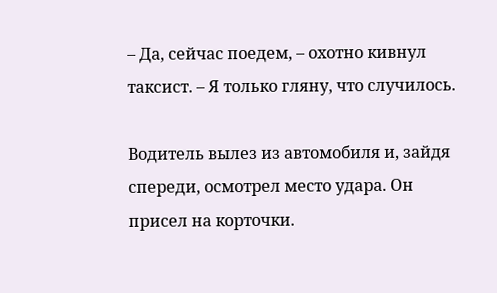– Да, сейчас поедем, – охотно кивнул таксист. – Я только гляну, что случилось.

Водитель вылез из автомобиля и, зайдя спереди, осмотрел место удара. Он присел на корточки.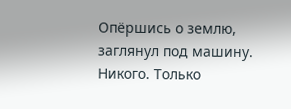Опёршись о землю, заглянул под машину. Никого. Только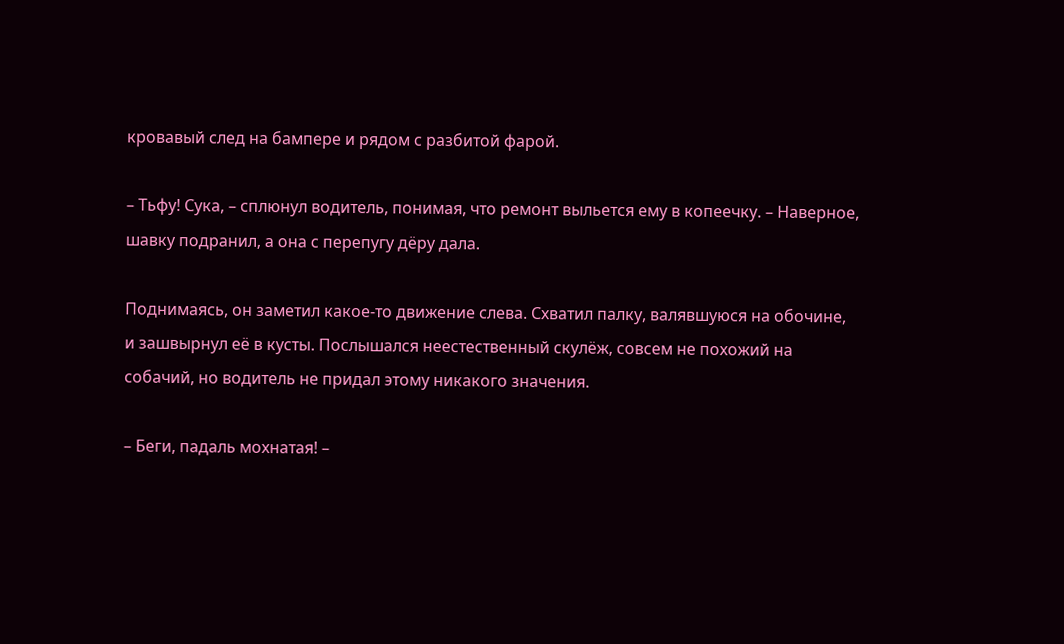кровавый след на бампере и рядом с разбитой фарой.

– Тьфу! Сука, – сплюнул водитель, понимая, что ремонт выльется ему в копеечку. – Наверное, шавку подранил, а она с перепугу дёру дала.

Поднимаясь, он заметил какое-то движение слева. Схватил палку, валявшуюся на обочине, и зашвырнул её в кусты. Послышался неестественный скулёж, совсем не похожий на собачий, но водитель не придал этому никакого значения.

– Беги, падаль мохнатая! –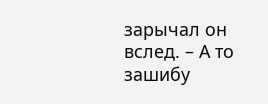зарычал он вслед. – А то зашибу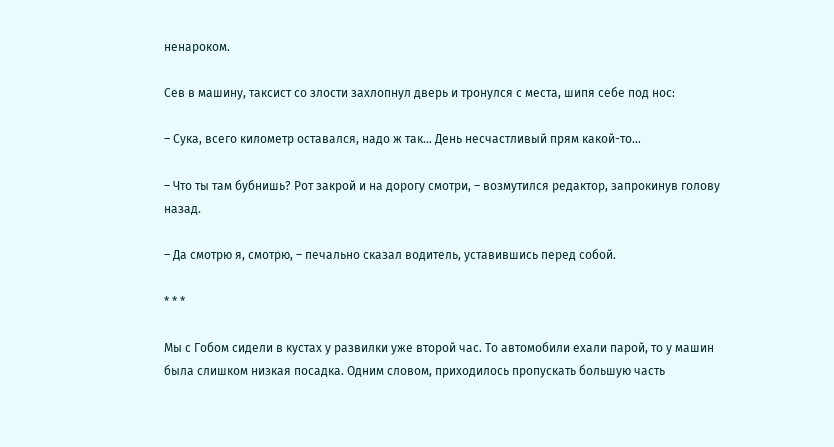ненароком.

Сев в машину, таксист со злости захлопнул дверь и тронулся с места, шипя себе под нос:

– Сука, всего километр оставался, надо ж так… День несчастливый прям какой-то…

– Что ты там бубнишь? Рот закрой и на дорогу смотри, – возмутился редактор, запрокинув голову назад.

– Да смотрю я, смотрю, – печально сказал водитель, уставившись перед собой.

* * *

Мы с Гобом сидели в кустах у развилки уже второй час. То автомобили ехали парой, то у машин была слишком низкая посадка. Одним словом, приходилось пропускать большую часть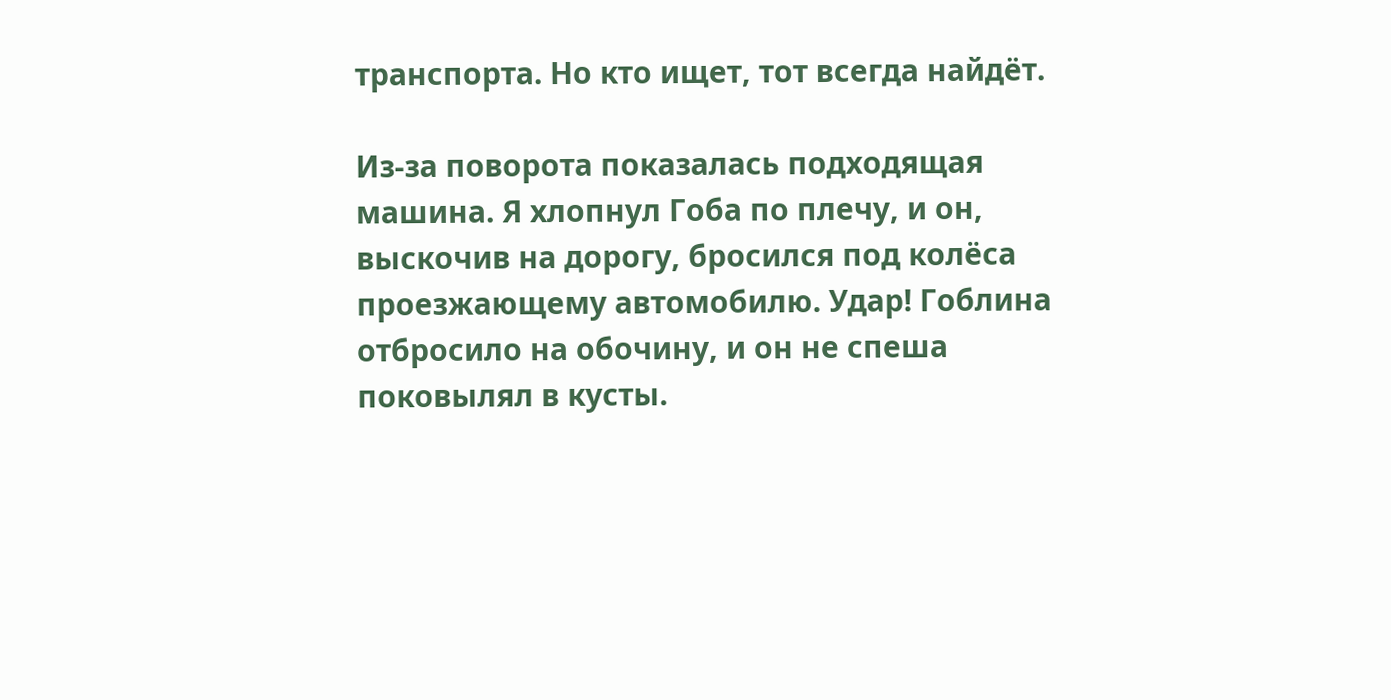транспорта. Но кто ищет, тот всегда найдёт.

Из-за поворота показалась подходящая машина. Я хлопнул Гоба по плечу, и он, выскочив на дорогу, бросился под колёса проезжающему автомобилю. Удар! Гоблина отбросило на обочину, и он не спеша поковылял в кусты.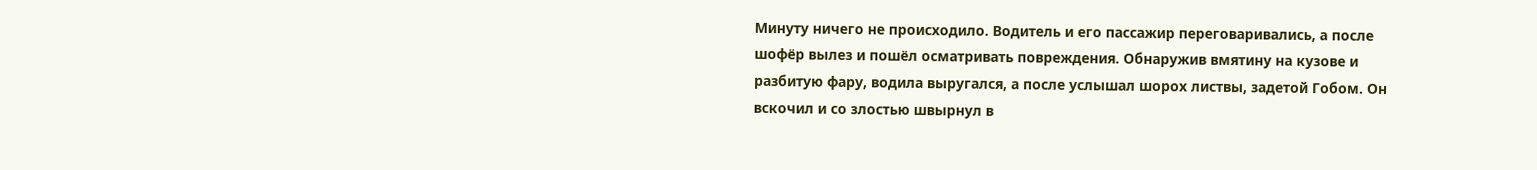Минуту ничего не происходило. Водитель и его пассажир переговаривались, а после шофёр вылез и пошёл осматривать повреждения. Обнаружив вмятину на кузове и разбитую фару, водила выругался, а после услышал шорох листвы, задетой Гобом. Он вскочил и со злостью швырнул в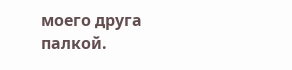моего друга палкой.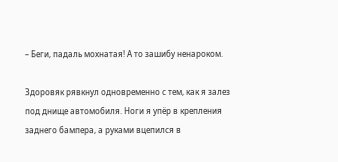– Беги, падаль мохнатая! А то зашибу ненароком.

Здоровяк рявкнул одновременно с тем, как я залез под днище автомобиля. Ноги я упёр в крепления заднего бампера, а руками вцепился в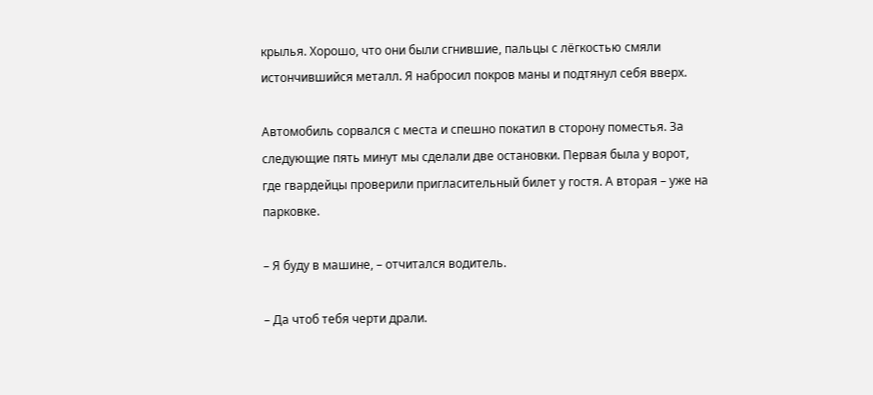крылья. Хорошо, что они были сгнившие, пальцы с лёгкостью смяли истончившийся металл. Я набросил покров маны и подтянул себя вверх.

Автомобиль сорвался с места и спешно покатил в сторону поместья. За следующие пять минут мы сделали две остановки. Первая была у ворот, где гвардейцы проверили пригласительный билет у гостя. А вторая – уже на парковке.

– Я буду в машине, – отчитался водитель.

– Да чтоб тебя черти драли.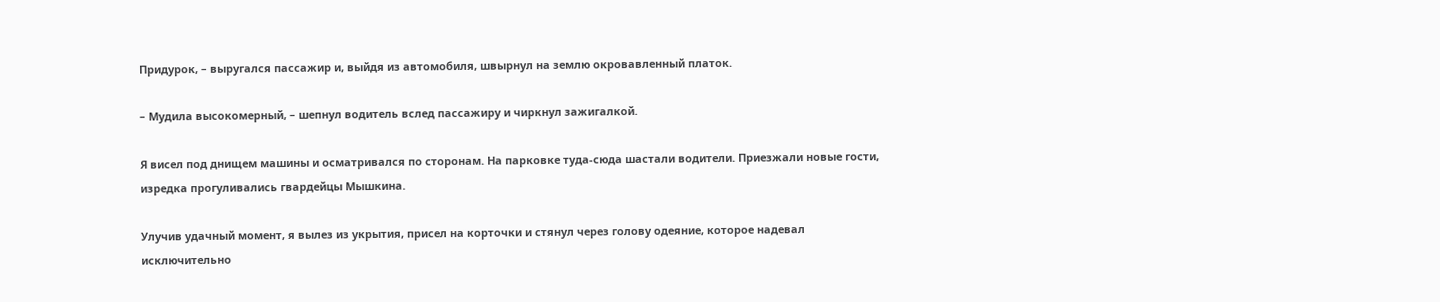Придурок, – выругался пассажир и, выйдя из автомобиля, швырнул на землю окровавленный платок.

– Мудила высокомерный, – шепнул водитель вслед пассажиру и чиркнул зажигалкой.

Я висел под днищем машины и осматривался по сторонам. На парковке туда-сюда шастали водители. Приезжали новые гости, изредка прогуливались гвардейцы Мышкина.

Улучив удачный момент, я вылез из укрытия, присел на корточки и стянул через голову одеяние, которое надевал исключительно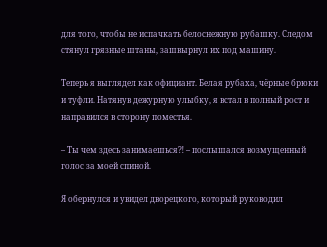для того, чтобы не испачкать белоснежную рубашку. Следом стянул грязные штаны, зашвырнул их под машину.

Теперь я выглядел как официант. Белая рубаха, чёрные брюки и туфли. Натянув дежурную улыбку, я встал в полный рост и направился в сторону поместья.

– Ты чем здесь занимаешься⁈ – послышался возмущенный голос за моей спиной.

Я обернулся и увидел дворецкого, который руководил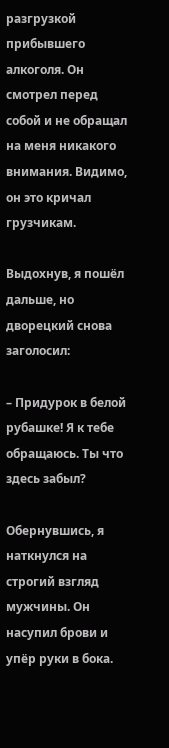разгрузкой прибывшего алкоголя. Он смотрел перед собой и не обращал на меня никакого внимания. Видимо, он это кричал грузчикам.

Выдохнув, я пошёл дальше, но дворецкий снова заголосил:

– Придурок в белой рубашке! Я к тебе обращаюсь. Ты что здесь забыл?

Обернувшись, я наткнулся на строгий взгляд мужчины. Он насупил брови и упёр руки в бока.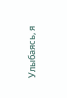Улыбаясь, я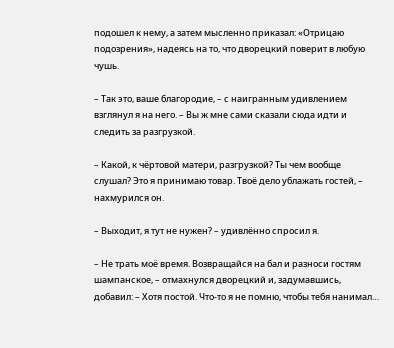подошел к нему, а затем мысленно приказал: «Отрицаю подозрения», надеясь на то, что дворецкий поверит в любую чушь.

– Так это, ваше благородие, – с наигранным удивлением взглянул я на него. – Вы ж мне сами сказали сюда идти и следить за разгрузкой.

– Какой, к чёртовой матери, разгрузкой? Ты чем вообще слушал? Это я принимаю товар. Твоё дело ублажать гостей, – нахмурился он.

– Выходит, я тут не нужен? – удивлённо спросил я.

– Не трать моё время. Возвращайся на бал и разноси гостям шампанское, – отмахнулся дворецкий и, задумавшись, добавил: – Хотя постой. Что-то я не помню, чтобы тебя нанимал…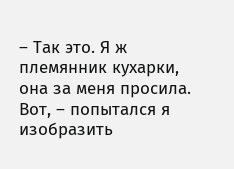– Так это. Я ж племянник кухарки, она за меня просила. Вот, – попытался я изобразить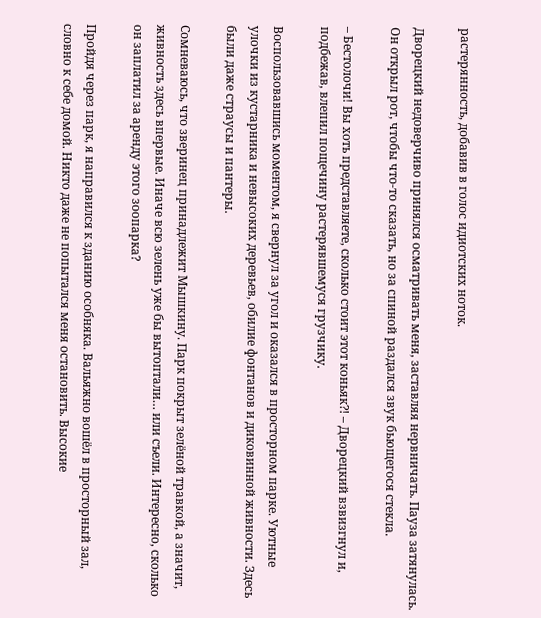растерянность, добавив в голос идиотских ноток.

Дворецкий недоверчиво принялся осматривать меня, заставляя нервничать. Пауза затянулась. Он открыл рот, чтобы что-то сказать, но за спиной раздался звук бьющегося стекла.

– Бестолочи! Вы хоть представляете, сколько стоит этот коньяк⁈ – Дворецкий взвизгнул и, подбежав, влепил пощечину растерявшемуся грузчику.

Воспользовавшись моментом, я свернул за угол и оказался в просторном парке. Уютные улочки из кустарника и невысоких деревьев, обилие фонтанов и диковинной живности. Здесь были даже страусы и пантеры.

Сомневаюсь, что зверинец принадлежит Мышкину. Парк покрыт зелёной травкой, а значит, живность здесь впервые. Иначе всю зелень уже бы вытоптали… или съели. Интересно, сколько он заплатил за аренду этого зоопарка?

Пройдя через парк, я направился к зданию особняка. Вальяжно вошёл в просторный зал, словно к себе домой. Никто даже не попытался меня остановить. Высокие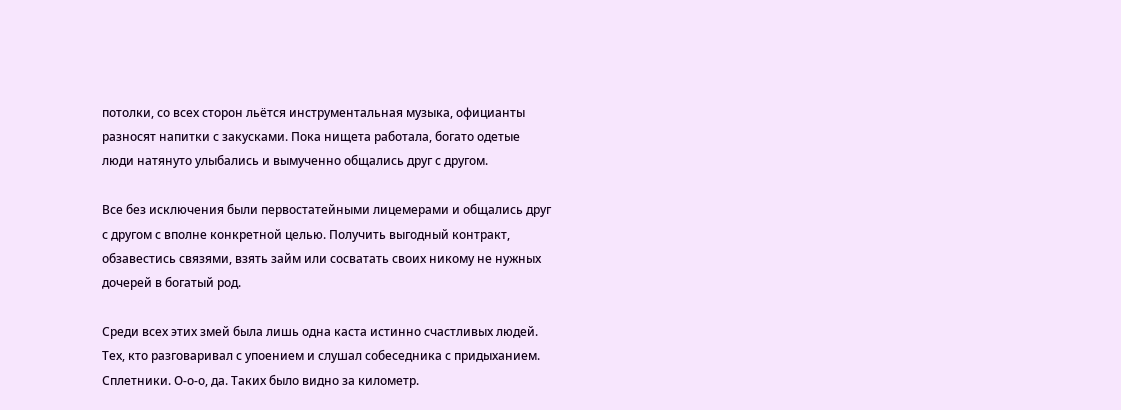потолки, со всех сторон льётся инструментальная музыка, официанты разносят напитки с закусками. Пока нищета работала, богато одетые люди натянуто улыбались и вымученно общались друг с другом.

Все без исключения были первостатейными лицемерами и общались друг с другом с вполне конкретной целью. Получить выгодный контракт, обзавестись связями, взять займ или сосватать своих никому не нужных дочерей в богатый род.

Среди всех этих змей была лишь одна каста истинно счастливых людей. Тех, кто разговаривал с упоением и слушал собеседника с придыханием. Сплетники. О-о-о, да. Таких было видно за километр.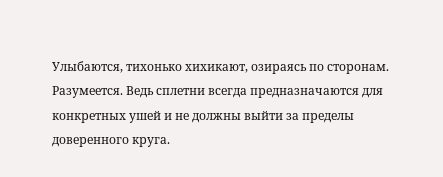Улыбаются, тихонько хихикают, озираясь по сторонам. Разумеется. Ведь сплетни всегда предназначаются для конкретных ушей и не должны выйти за пределы доверенного круга.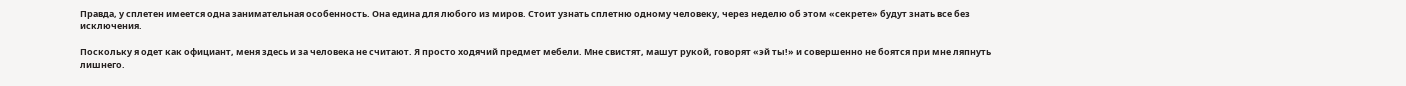Правда, у сплетен имеется одна занимательная особенность. Она едина для любого из миров. Стоит узнать сплетню одному человеку, через неделю об этом «секрете» будут знать все без исключения.

Поскольку я одет как официант, меня здесь и за человека не считают. Я просто ходячий предмет мебели. Мне свистят, машут рукой, говорят «эй ты!» и совершенно не боятся при мне ляпнуть лишнего.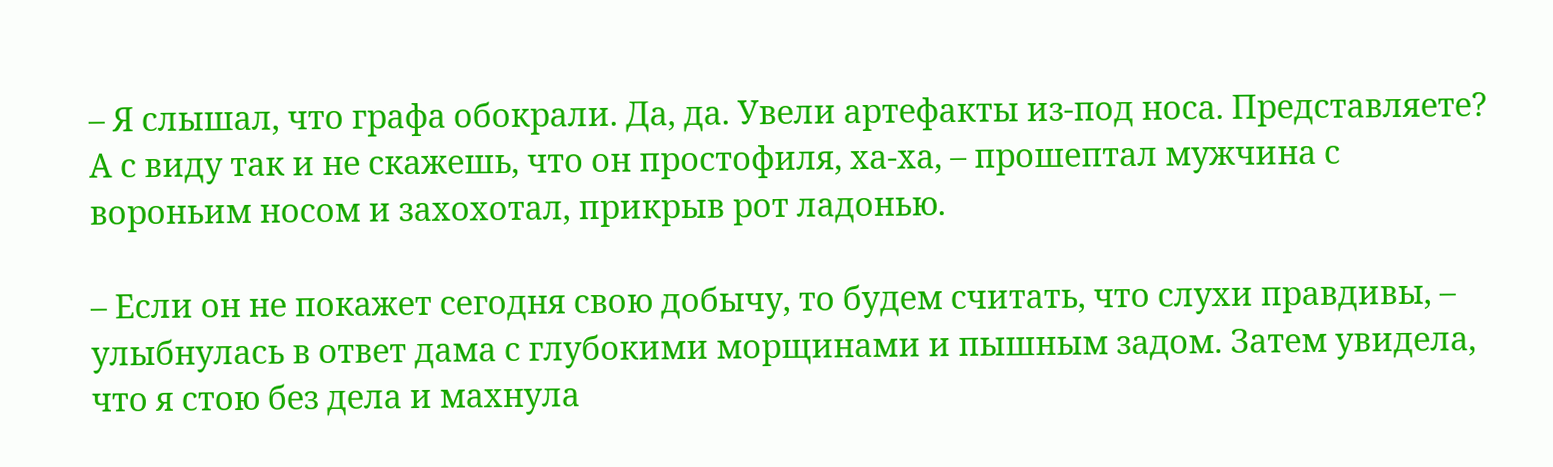– Я слышал, что графа обокрали. Да, да. Увели артефакты из-под носа. Представляете? А с виду так и не скажешь, что он простофиля, ха-ха, – прошептал мужчина с вороньим носом и захохотал, прикрыв рот ладонью.

– Если он не покажет сегодня свою добычу, то будем считать, что слухи правдивы, – улыбнулась в ответ дама с глубокими морщинами и пышным задом. Затем увидела, что я стою без дела и махнула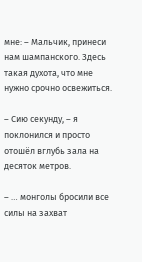мне: – Мальчик, принеси нам шампанского. Здесь такая духота, что мне нужно срочно освежиться.

– Сию секунду, – я поклонился и просто отошёл вглубь зала на десяток метров.

– … монголы бросили все силы на захват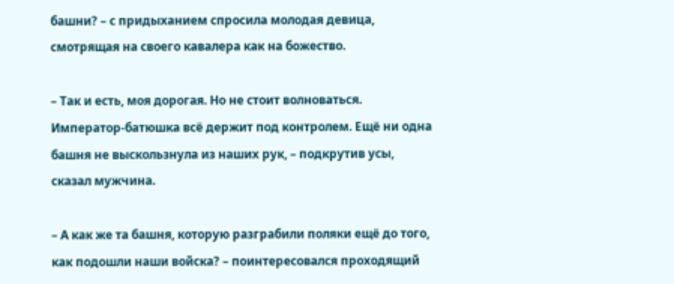башни? – с придыханием спросила молодая девица, смотрящая на своего кавалера как на божество.

– Так и есть, моя дорогая. Но не стоит волноваться. Император-батюшка всё держит под контролем. Ещё ни одна башня не выскользнула из наших рук, – подкрутив усы, сказал мужчина.

– А как же та башня, которую разграбили поляки ещё до того, как подошли наши войска? – поинтересовался проходящий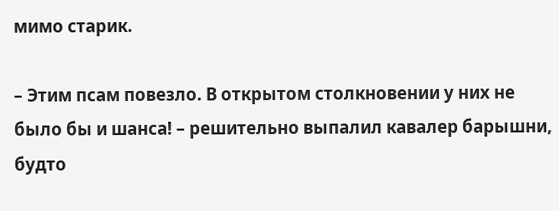мимо старик.

– Этим псам повезло. В открытом столкновении у них не было бы и шанса! – решительно выпалил кавалер барышни, будто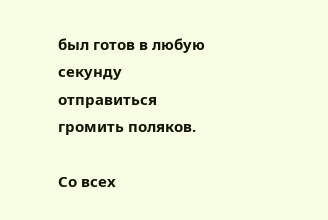был готов в любую секунду отправиться громить поляков.

Со всех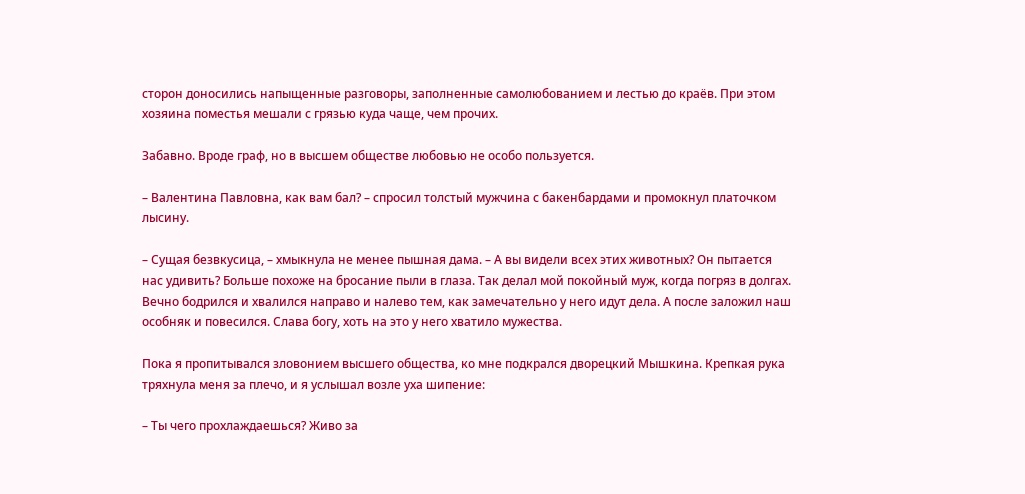сторон доносились напыщенные разговоры, заполненные самолюбованием и лестью до краёв. При этом хозяина поместья мешали с грязью куда чаще, чем прочих.

Забавно. Вроде граф, но в высшем обществе любовью не особо пользуется.

– Валентина Павловна, как вам бал? – спросил толстый мужчина с бакенбардами и промокнул платочком лысину.

– Сущая безвкусица, – хмыкнула не менее пышная дама. – А вы видели всех этих животных? Он пытается нас удивить? Больше похоже на бросание пыли в глаза. Так делал мой покойный муж, когда погряз в долгах. Вечно бодрился и хвалился направо и налево тем, как замечательно у него идут дела. А после заложил наш особняк и повесился. Слава богу, хоть на это у него хватило мужества.

Пока я пропитывался зловонием высшего общества, ко мне подкрался дворецкий Мышкина. Крепкая рука тряхнула меня за плечо, и я услышал возле уха шипение:

– Ты чего прохлаждаешься? Живо за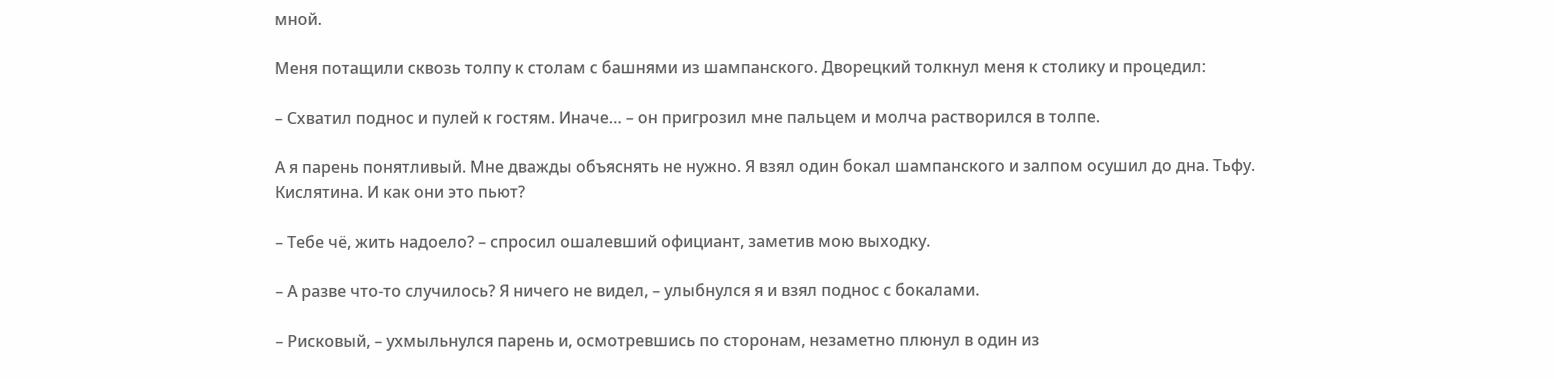мной.

Меня потащили сквозь толпу к столам с башнями из шампанского. Дворецкий толкнул меня к столику и процедил:

– Схватил поднос и пулей к гостям. Иначе… – он пригрозил мне пальцем и молча растворился в толпе.

А я парень понятливый. Мне дважды объяснять не нужно. Я взял один бокал шампанского и залпом осушил до дна. Тьфу. Кислятина. И как они это пьют?

– Тебе чё, жить надоело? – спросил ошалевший официант, заметив мою выходку.

– А разве что-то случилось? Я ничего не видел, – улыбнулся я и взял поднос с бокалами.

– Рисковый, – ухмыльнулся парень и, осмотревшись по сторонам, незаметно плюнул в один из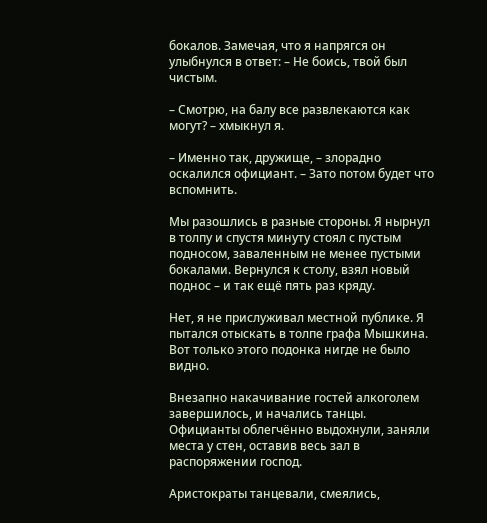бокалов. Замечая, что я напрягся он улыбнулся в ответ: – Не боись, твой был чистым.

– Смотрю, на балу все развлекаются как могут? – хмыкнул я.

– Именно так, дружище, – злорадно оскалился официант. – Зато потом будет что вспомнить.

Мы разошлись в разные стороны. Я нырнул в толпу и спустя минуту стоял с пустым подносом, заваленным не менее пустыми бокалами. Вернулся к столу, взял новый поднос – и так ещё пять раз кряду.

Нет, я не прислуживал местной публике. Я пытался отыскать в толпе графа Мышкина. Вот только этого подонка нигде не было видно.

Внезапно накачивание гостей алкоголем завершилось, и начались танцы. Официанты облегчённо выдохнули, заняли места у стен, оставив весь зал в распоряжении господ.

Аристократы танцевали, смеялись,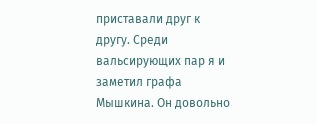приставали друг к другу. Среди вальсирующих пар я и заметил графа Мышкина. Он довольно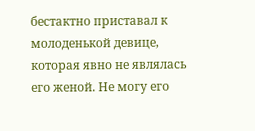бестактно приставал к молоденькой девице, которая явно не являлась его женой. Не могу его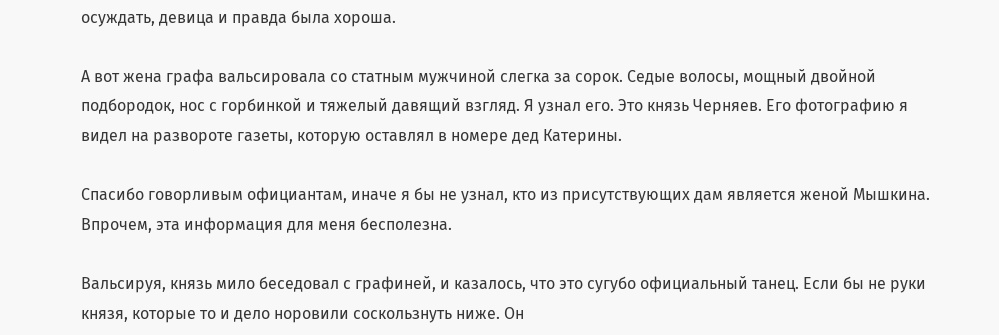осуждать, девица и правда была хороша.

А вот жена графа вальсировала со статным мужчиной слегка за сорок. Седые волосы, мощный двойной подбородок, нос с горбинкой и тяжелый давящий взгляд. Я узнал его. Это князь Черняев. Его фотографию я видел на развороте газеты, которую оставлял в номере дед Катерины.

Спасибо говорливым официантам, иначе я бы не узнал, кто из присутствующих дам является женой Мышкина. Впрочем, эта информация для меня бесполезна.

Вальсируя, князь мило беседовал с графиней, и казалось, что это сугубо официальный танец. Если бы не руки князя, которые то и дело норовили соскользнуть ниже. Он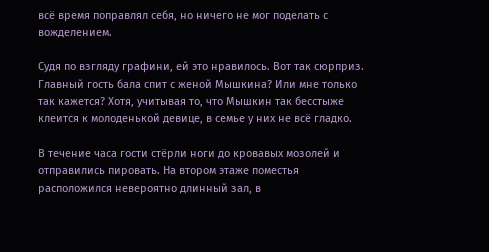всё время поправлял себя, но ничего не мог поделать с вожделением.

Судя по взгляду графини, ей это нравилось. Вот так сюрприз. Главный гость бала спит с женой Мышкина? Или мне только так кажется? Хотя, учитывая то, что Мышкин так бесстыже клеится к молоденькой девице, в семье у них не всё гладко.

В течение часа гости стёрли ноги до кровавых мозолей и отправились пировать. На втором этаже поместья расположился невероятно длинный зал, в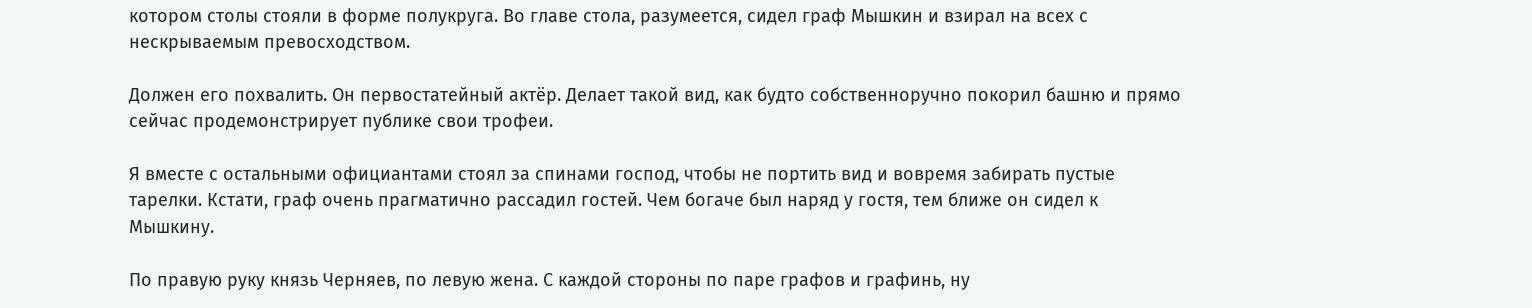котором столы стояли в форме полукруга. Во главе стола, разумеется, сидел граф Мышкин и взирал на всех с нескрываемым превосходством.

Должен его похвалить. Он первостатейный актёр. Делает такой вид, как будто собственноручно покорил башню и прямо сейчас продемонстрирует публике свои трофеи.

Я вместе с остальными официантами стоял за спинами господ, чтобы не портить вид и вовремя забирать пустые тарелки. Кстати, граф очень прагматично рассадил гостей. Чем богаче был наряд у гостя, тем ближе он сидел к Мышкину.

По правую руку князь Черняев, по левую жена. С каждой стороны по паре графов и графинь, ну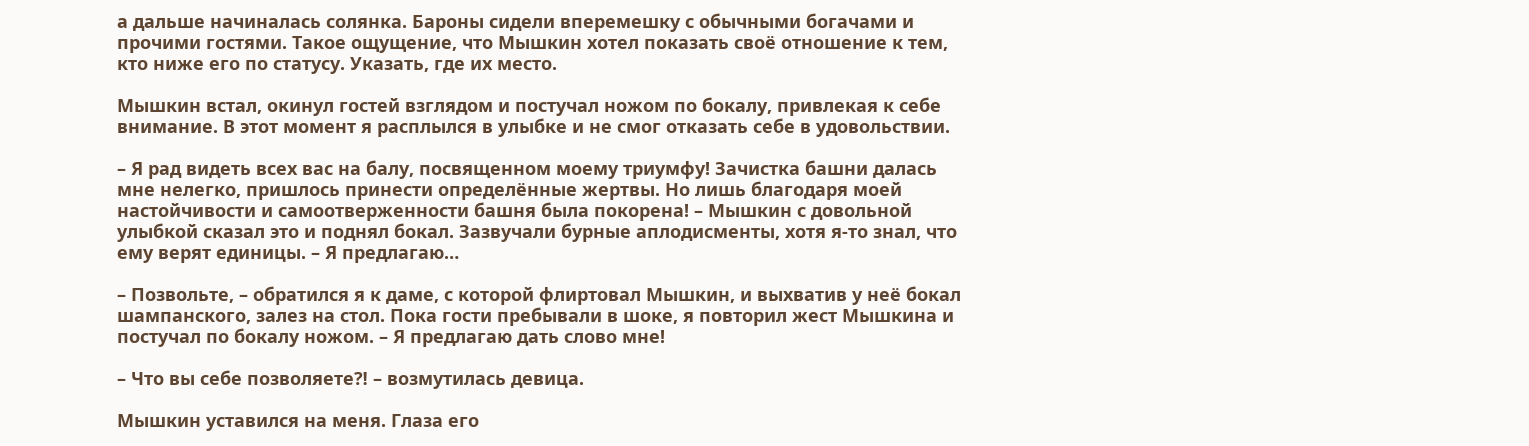а дальше начиналась солянка. Бароны сидели вперемешку с обычными богачами и прочими гостями. Такое ощущение, что Мышкин хотел показать своё отношение к тем, кто ниже его по статусу. Указать, где их место.

Мышкин встал, окинул гостей взглядом и постучал ножом по бокалу, привлекая к себе внимание. В этот момент я расплылся в улыбке и не смог отказать себе в удовольствии.

– Я рад видеть всех вас на балу, посвященном моему триумфу! Зачистка башни далась мне нелегко, пришлось принести определённые жертвы. Но лишь благодаря моей настойчивости и самоотверженности башня была покорена! – Мышкин с довольной улыбкой сказал это и поднял бокал. Зазвучали бурные аплодисменты, хотя я-то знал, что ему верят единицы. – Я предлагаю…

– Позвольте, – обратился я к даме, с которой флиртовал Мышкин, и выхватив у неё бокал шампанского, залез на стол. Пока гости пребывали в шоке, я повторил жест Мышкина и постучал по бокалу ножом. – Я предлагаю дать слово мне!

– Что вы себе позволяете⁈ – возмутилась девица.

Мышкин уставился на меня. Глаза его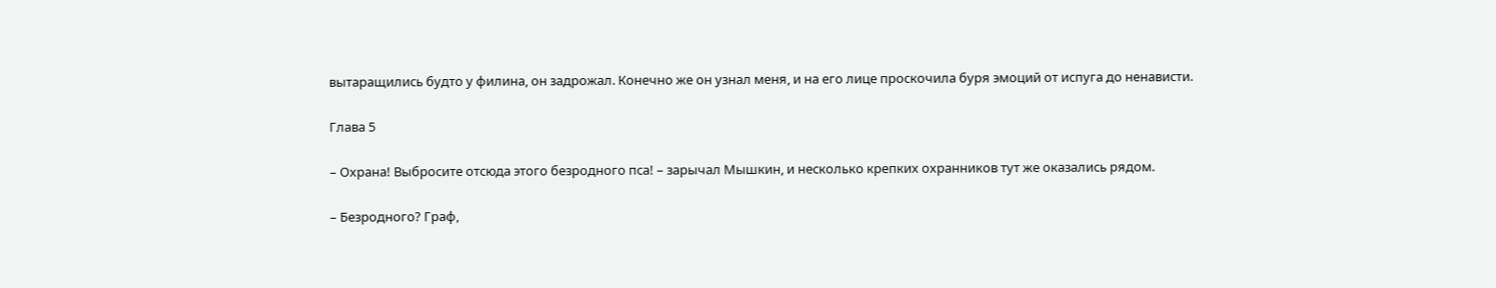вытаращились будто у филина, он задрожал. Конечно же он узнал меня, и на его лице проскочила буря эмоций от испуга до ненависти.

Глава 5

– Охрана! Выбросите отсюда этого безродного пса! – зарычал Мышкин, и несколько крепких охранников тут же оказались рядом.

– Безродного? Граф,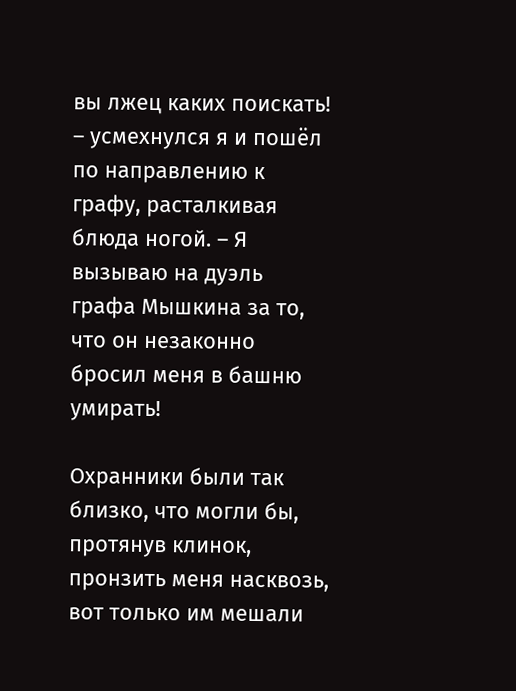вы лжец каких поискать! – усмехнулся я и пошёл по направлению к графу, расталкивая блюда ногой. – Я вызываю на дуэль графа Мышкина за то, что он незаконно бросил меня в башню умирать!

Охранники были так близко, что могли бы, протянув клинок, пронзить меня насквозь, вот только им мешали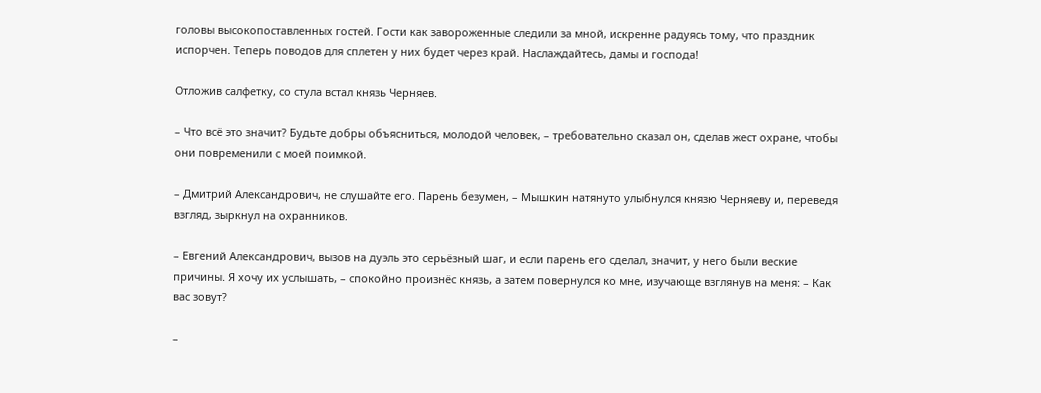головы высокопоставленных гостей. Гости как завороженные следили за мной, искренне радуясь тому, что праздник испорчен. Теперь поводов для сплетен у них будет через край. Наслаждайтесь, дамы и господа!

Отложив салфетку, со стула встал князь Черняев.

– Что всё это значит? Будьте добры объясниться, молодой человек, – требовательно сказал он, сделав жест охране, чтобы они повременили с моей поимкой.

– Дмитрий Александрович, не слушайте его. Парень безумен, – Мышкин натянуто улыбнулся князю Черняеву и, переведя взгляд, зыркнул на охранников.

– Евгений Александрович, вызов на дуэль это серьёзный шаг, и если парень его сделал, значит, у него были веские причины. Я хочу их услышать, – спокойно произнёс князь, а затем повернулся ко мне, изучающе взглянув на меня: – Как вас зовут?

–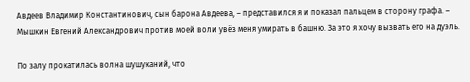Авдеев Владимир Константинович, сын барона Авдеева, – представился я и показал пальцем в сторону графа. – Мышкин Евгений Александрович против моей воли увёз меня умирать в башню. За это я хочу вызвать его на дуэль.

По залу прокатилась волна шушуканий, что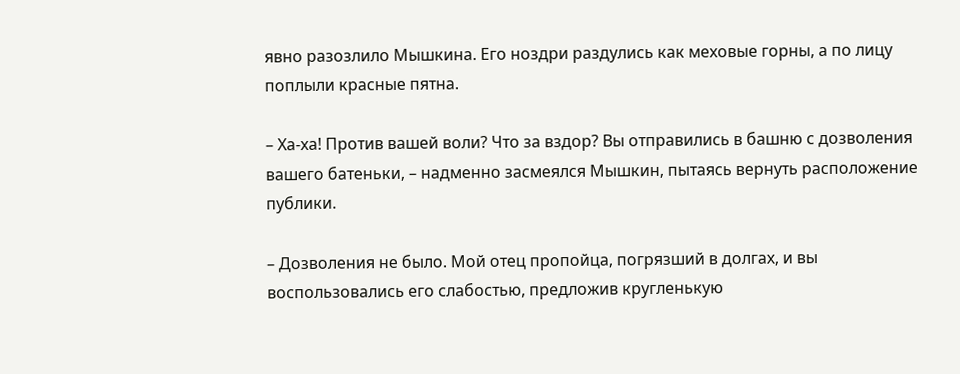явно разозлило Мышкина. Его ноздри раздулись как меховые горны, а по лицу поплыли красные пятна.

– Ха-ха! Против вашей воли? Что за вздор? Вы отправились в башню с дозволения вашего батеньки, – надменно засмеялся Мышкин, пытаясь вернуть расположение публики.

– Дозволения не было. Мой отец пропойца, погрязший в долгах, и вы воспользовались его слабостью, предложив кругленькую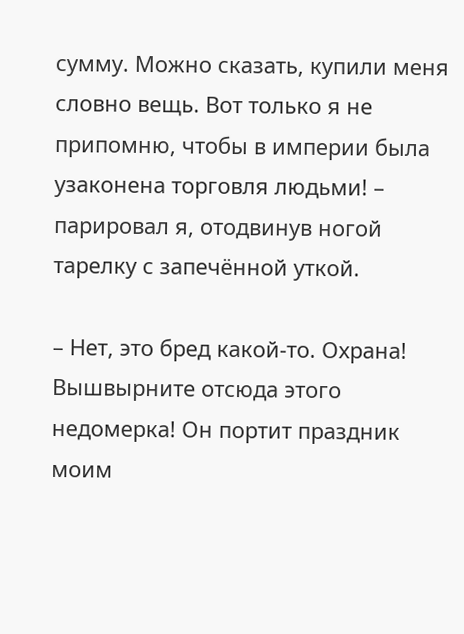сумму. Можно сказать, купили меня словно вещь. Вот только я не припомню, чтобы в империи была узаконена торговля людьми! – парировал я, отодвинув ногой тарелку с запечённой уткой.

– Нет, это бред какой-то. Охрана! Вышвырните отсюда этого недомерка! Он портит праздник моим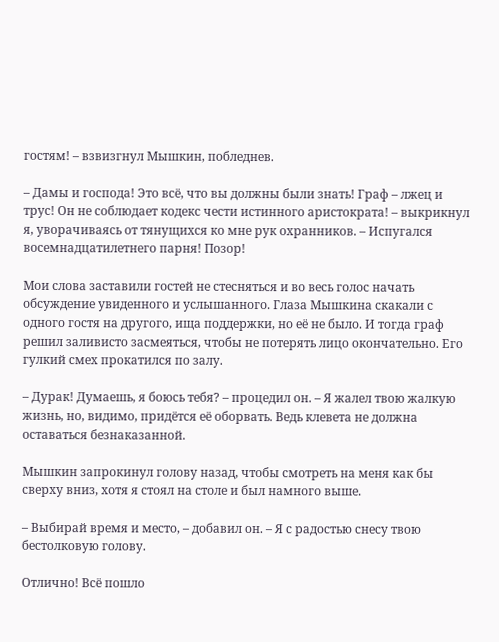гостям! – взвизгнул Мышкин, побледнев.

– Дамы и господа! Это всё, что вы должны были знать! Граф – лжец и трус! Он не соблюдает кодекс чести истинного аристократа! – выкрикнул я, уворачиваясь от тянущихся ко мне рук охранников. – Испугался восемнадцатилетнего парня! Позор!

Мои слова заставили гостей не стесняться и во весь голос начать обсуждение увиденного и услышанного. Глаза Мышкина скакали с одного гостя на другого, ища поддержки, но её не было. И тогда граф решил заливисто засмеяться, чтобы не потерять лицо окончательно. Его гулкий смех прокатился по залу.

– Дурак! Думаешь, я боюсь тебя? – процедил он. – Я жалел твою жалкую жизнь, но, видимо, придётся её оборвать. Ведь клевета не должна оставаться безнаказанной.

Мышкин запрокинул голову назад, чтобы смотреть на меня как бы сверху вниз, хотя я стоял на столе и был намного выше.

– Выбирай время и место, – добавил он. – Я с радостью снесу твою бестолковую голову.

Отлично! Всё пошло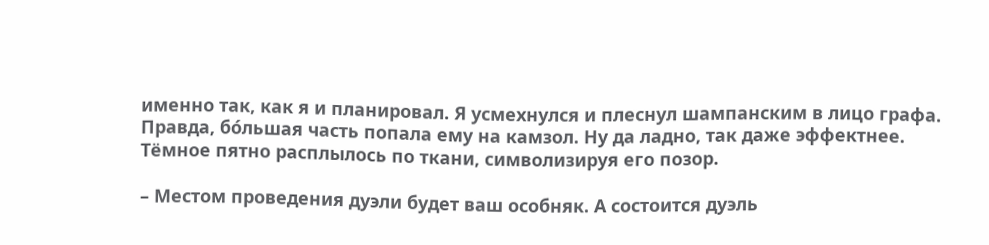именно так, как я и планировал. Я усмехнулся и плеснул шампанским в лицо графа. Правда, бо́льшая часть попала ему на камзол. Ну да ладно, так даже эффектнее. Тёмное пятно расплылось по ткани, символизируя его позор.

– Местом проведения дуэли будет ваш особняк. А состоится дуэль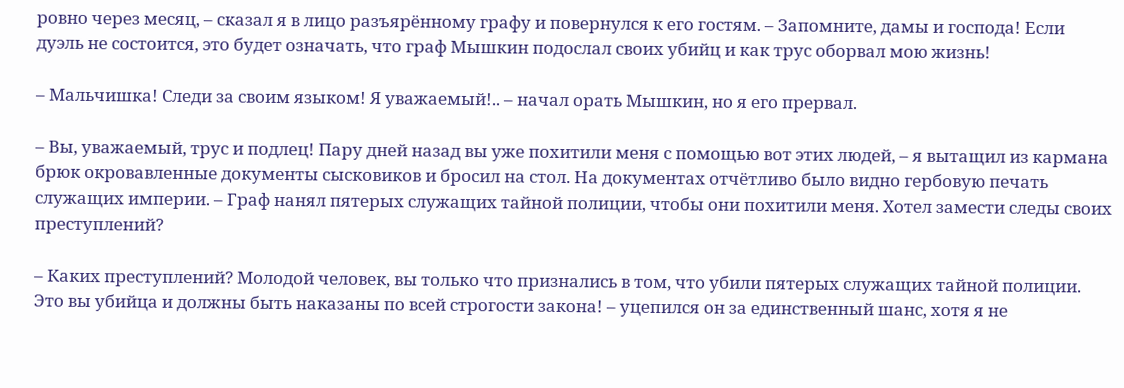ровно через месяц, – сказал я в лицо разъярённому графу и повернулся к его гостям. – Запомните, дамы и господа! Если дуэль не состоится, это будет означать, что граф Мышкин подослал своих убийц и как трус оборвал мою жизнь!

– Мальчишка! Следи за своим языком! Я уважаемый!.. – начал орать Мышкин, но я его прервал.

– Вы, уважаемый, трус и подлец! Пару дней назад вы уже похитили меня с помощью вот этих людей, – я вытащил из кармана брюк окровавленные документы сысковиков и бросил на стол. На документах отчётливо было видно гербовую печать служащих империи. – Граф нанял пятерых служащих тайной полиции, чтобы они похитили меня. Хотел замести следы своих преступлений?

– Каких преступлений? Молодой человек, вы только что признались в том, что убили пятерых служащих тайной полиции. Это вы убийца и должны быть наказаны по всей строгости закона! – уцепился он за единственный шанс, хотя я не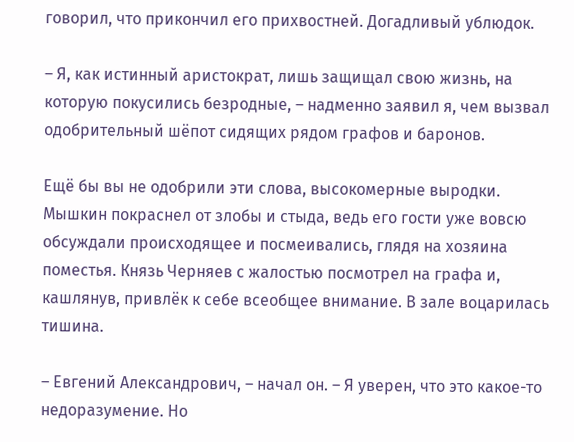говорил, что прикончил его прихвостней. Догадливый ублюдок.

– Я, как истинный аристократ, лишь защищал свою жизнь, на которую покусились безродные, – надменно заявил я, чем вызвал одобрительный шёпот сидящих рядом графов и баронов.

Ещё бы вы не одобрили эти слова, высокомерные выродки. Мышкин покраснел от злобы и стыда, ведь его гости уже вовсю обсуждали происходящее и посмеивались, глядя на хозяина поместья. Князь Черняев с жалостью посмотрел на графа и, кашлянув, привлёк к себе всеобщее внимание. В зале воцарилась тишина.

– Евгений Александрович, – начал он. – Я уверен, что это какое-то недоразумение. Но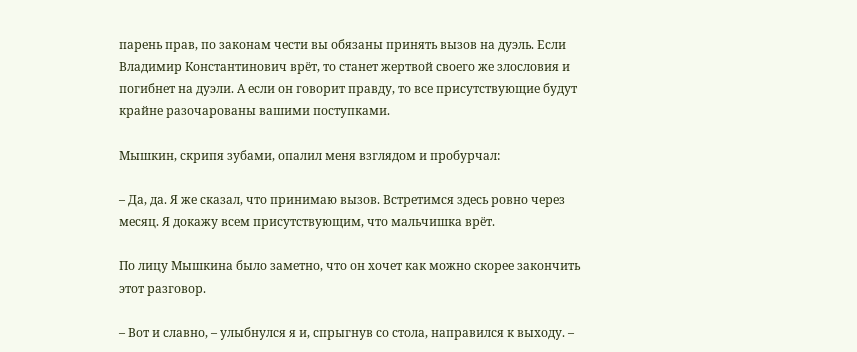парень прав, по законам чести вы обязаны принять вызов на дуэль. Если Владимир Константинович врёт, то станет жертвой своего же злословия и погибнет на дуэли. А если он говорит правду, то все присутствующие будут крайне разочарованы вашими поступками.

Мышкин, скрипя зубами, опалил меня взглядом и пробурчал:

– Да, да. Я же сказал, что принимаю вызов. Встретимся здесь ровно через месяц. Я докажу всем присутствующим, что мальчишка врёт.

По лицу Мышкина было заметно, что он хочет как можно скорее закончить этот разговор.

– Вот и славно, – улыбнулся я и, спрыгнув со стола, направился к выходу. –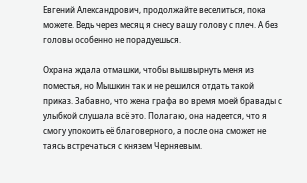Евгений Александрович, продолжайте веселиться, пока можете. Ведь через месяц я снесу вашу голову с плеч. А без головы особенно не порадуешься.

Охрана ждала отмашки, чтобы вышвырнуть меня из поместья, но Мышкин так и не решился отдать такой приказ. Забавно, что жена графа во время моей бравады с улыбкой слушала всё это. Полагаю, она надеется, что я смогу упокоить её благоверного, а после она сможет не таясь встречаться с князем Черняевым.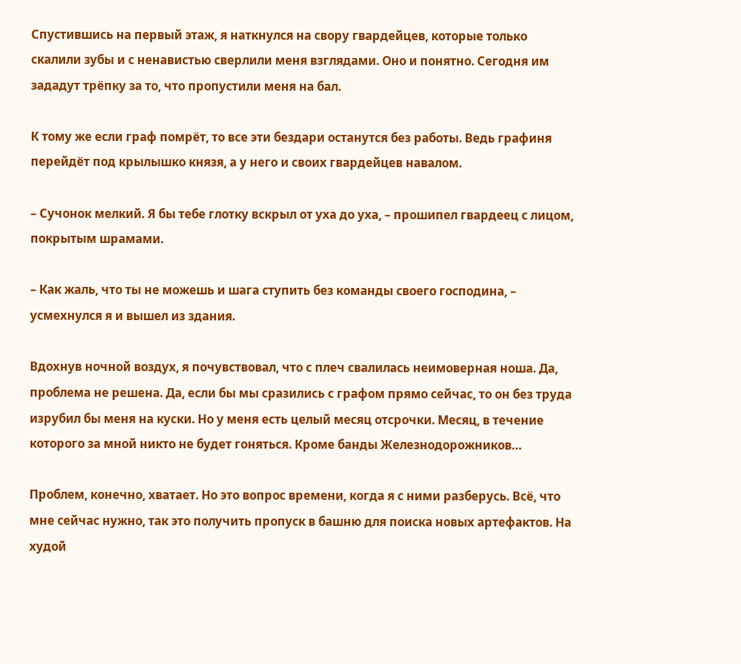Спустившись на первый этаж, я наткнулся на свору гвардейцев, которые только скалили зубы и с ненавистью сверлили меня взглядами. Оно и понятно. Сегодня им зададут трёпку за то, что пропустили меня на бал.

К тому же если граф помрёт, то все эти бездари останутся без работы. Ведь графиня перейдёт под крылышко князя, а у него и своих гвардейцев навалом.

– Сучонок мелкий. Я бы тебе глотку вскрыл от уха до уха, – прошипел гвардеец с лицом, покрытым шрамами.

– Как жаль, что ты не можешь и шага ступить без команды своего господина, – усмехнулся я и вышел из здания.

Вдохнув ночной воздух, я почувствовал, что с плеч свалилась неимоверная ноша. Да, проблема не решена. Да, если бы мы сразились с графом прямо сейчас, то он без труда изрубил бы меня на куски. Но у меня есть целый месяц отсрочки. Месяц, в течение которого за мной никто не будет гоняться. Кроме банды Железнодорожников…

Проблем, конечно, хватает. Но это вопрос времени, когда я с ними разберусь. Всё, что мне сейчас нужно, так это получить пропуск в башню для поиска новых артефактов. На худой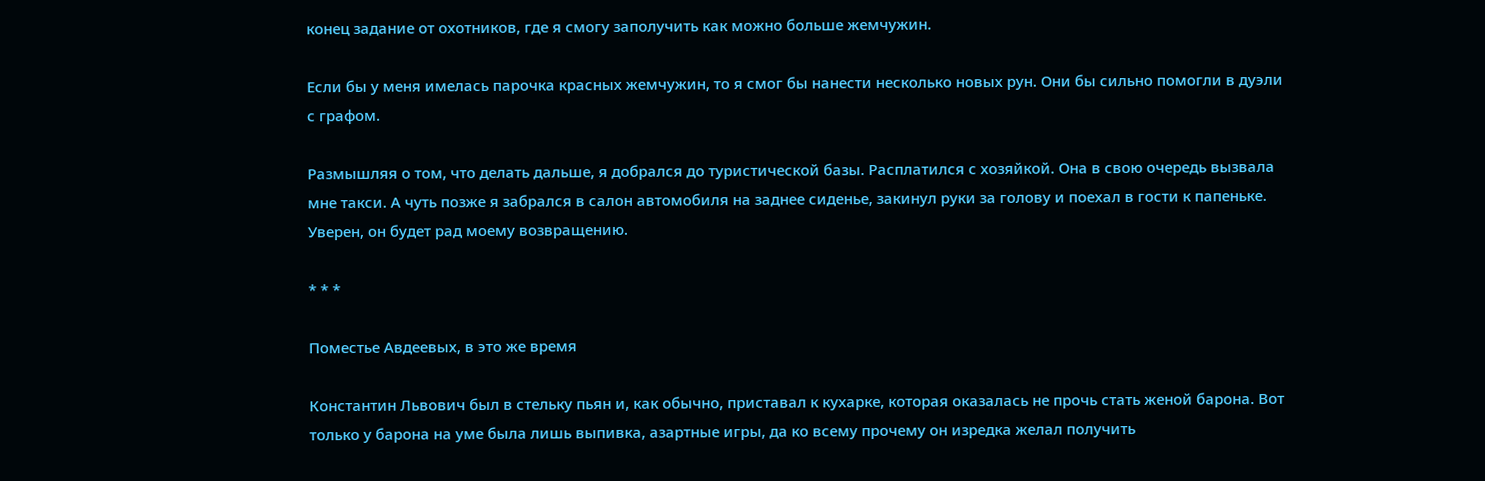конец задание от охотников, где я смогу заполучить как можно больше жемчужин.

Если бы у меня имелась парочка красных жемчужин, то я смог бы нанести несколько новых рун. Они бы сильно помогли в дуэли с графом.

Размышляя о том, что делать дальше, я добрался до туристической базы. Расплатился с хозяйкой. Она в свою очередь вызвала мне такси. А чуть позже я забрался в салон автомобиля на заднее сиденье, закинул руки за голову и поехал в гости к папеньке. Уверен, он будет рад моему возвращению.

* * *

Поместье Авдеевых, в это же время

Константин Львович был в стельку пьян и, как обычно, приставал к кухарке, которая оказалась не прочь стать женой барона. Вот только у барона на уме была лишь выпивка, азартные игры, да ко всему прочему он изредка желал получить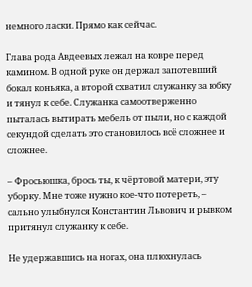немного ласки. Прямо как сейчас.

Глава рода Авдеевых лежал на ковре перед камином. В одной руке он держал запотевший бокал коньяка, а второй схватил служанку за юбку и тянул к себе. Служанка самоотверженно пыталась вытирать мебель от пыли, но с каждой секундой сделать это становилось всё сложнее и сложнее.

– Фросьюшка, брось ты, к чёртовой матери, эту уборку. Мне тоже нужно кое-что потереть, – сально улыбнулся Константин Львович и рывком притянул служанку к себе.

Не удержавшись на ногах, она плюхнулась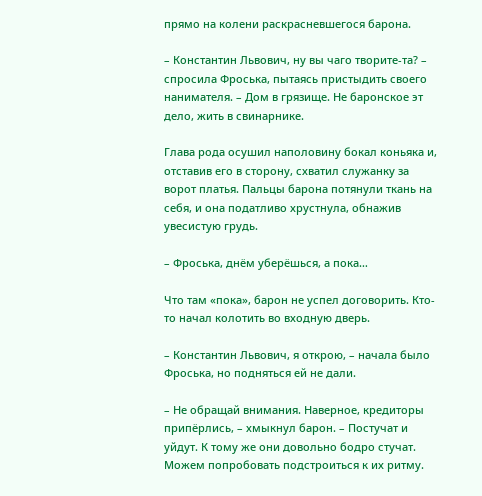прямо на колени раскрасневшегося барона.

– Константин Львович, ну вы чаго творите-та? – спросила Фроська, пытаясь пристыдить своего нанимателя. – Дом в грязище. Не баронское эт дело, жить в свинарнике.

Глава рода осушил наполовину бокал коньяка и, отставив его в сторону, схватил служанку за ворот платья. Пальцы барона потянули ткань на себя, и она податливо хрустнула, обнажив увесистую грудь.

– Фроська, днём уберёшься, а пока…

Что там «пока», барон не успел договорить. Кто-то начал колотить во входную дверь.

– Константин Львович, я открою, – начала было Фроська, но подняться ей не дали.

– Не обращай внимания. Наверное, кредиторы припёрлись, – хмыкнул барон. – Постучат и уйдут. К тому же они довольно бодро стучат. Можем попробовать подстроиться к их ритму.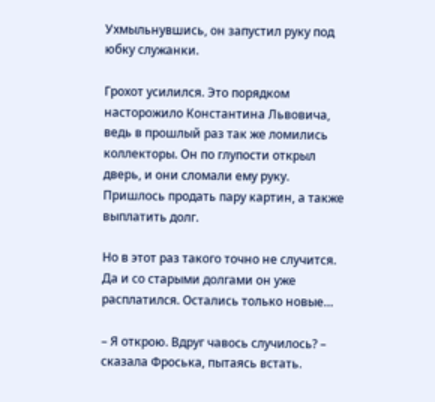Ухмыльнувшись, он запустил руку под юбку служанки.

Грохот усилился. Это порядком насторожило Константина Львовича, ведь в прошлый раз так же ломились коллекторы. Он по глупости открыл дверь, и они сломали ему руку. Пришлось продать пару картин, а также выплатить долг.

Но в этот раз такого точно не случится. Да и со старыми долгами он уже расплатился. Остались только новые…

– Я открою. Вдруг чавось случилось? – сказала Фроська, пытаясь встать.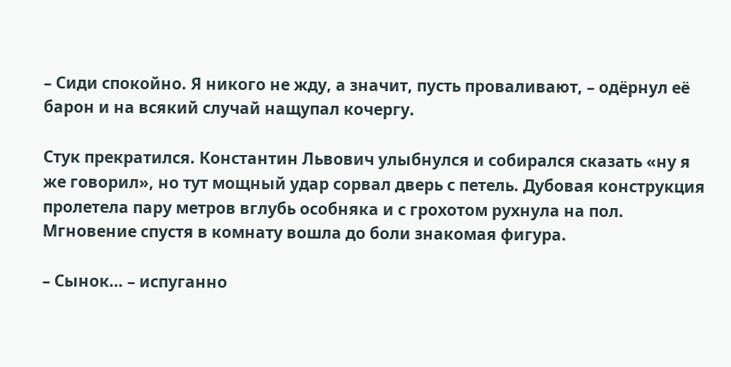– Сиди спокойно. Я никого не жду, а значит, пусть проваливают, – одёрнул её барон и на всякий случай нащупал кочергу.

Стук прекратился. Константин Львович улыбнулся и собирался сказать «ну я же говорил», но тут мощный удар сорвал дверь с петель. Дубовая конструкция пролетела пару метров вглубь особняка и с грохотом рухнула на пол. Мгновение спустя в комнату вошла до боли знакомая фигура.

– Сынок… – испуганно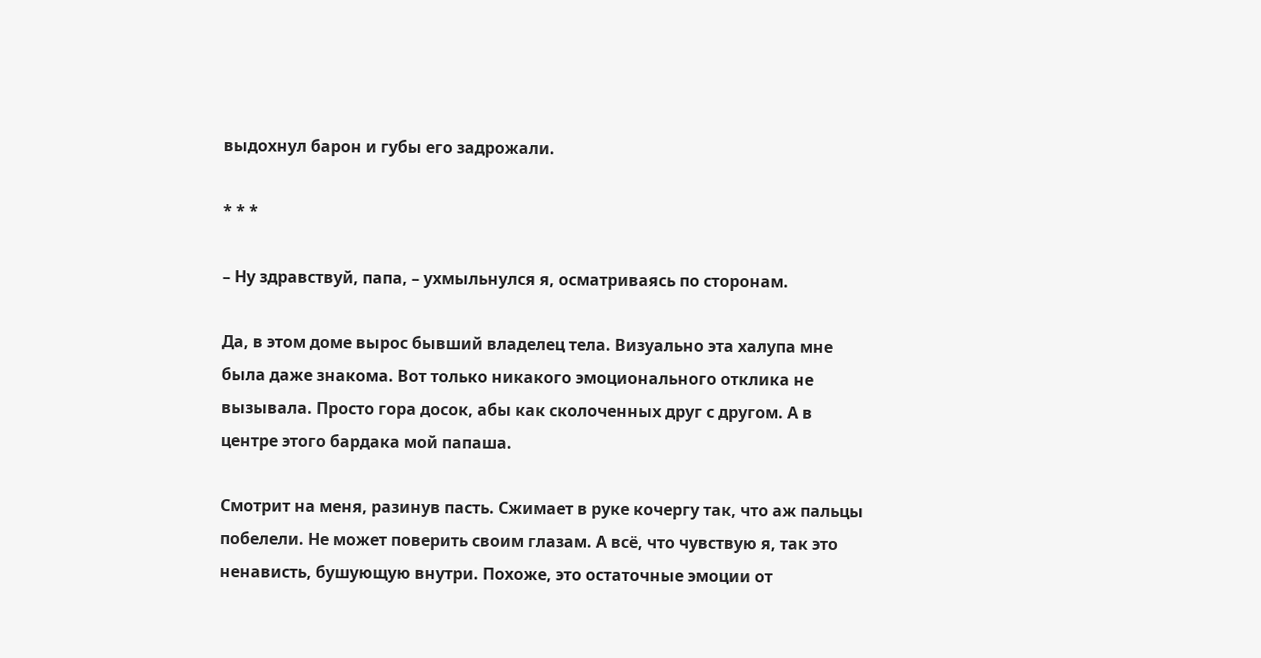выдохнул барон и губы его задрожали.

* * *

– Ну здравствуй, папа, – ухмыльнулся я, осматриваясь по сторонам.

Да, в этом доме вырос бывший владелец тела. Визуально эта халупа мне была даже знакома. Вот только никакого эмоционального отклика не вызывала. Просто гора досок, абы как сколоченных друг с другом. А в центре этого бардака мой папаша.

Смотрит на меня, разинув пасть. Сжимает в руке кочергу так, что аж пальцы побелели. Не может поверить своим глазам. А всё, что чувствую я, так это ненависть, бушующую внутри. Похоже, это остаточные эмоции от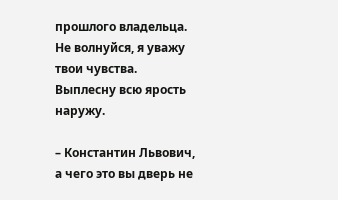прошлого владельца. Не волнуйся, я уважу твои чувства. Выплесну всю ярость наружу.

– Константин Львович, а чего это вы дверь не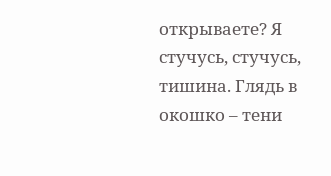открываете? Я стучусь, стучусь, тишина. Глядь в окошко – тени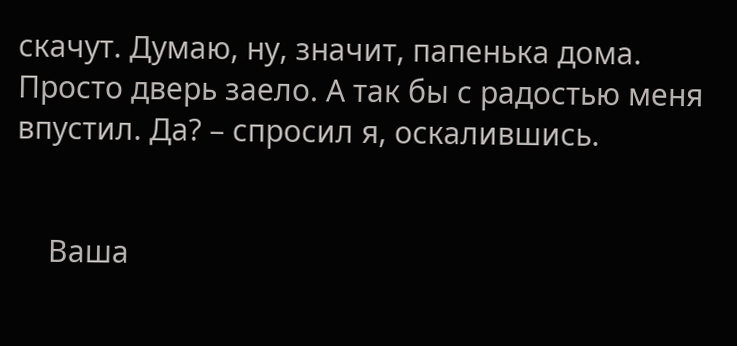скачут. Думаю, ну, значит, папенька дома. Просто дверь заело. А так бы с радостью меня впустил. Да? – спросил я, оскалившись.


    Ваша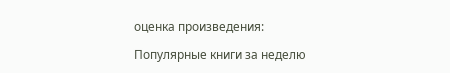оценка произведения:

Популярные книги за неделю